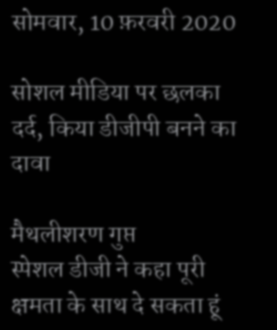सोमवार, 10 फ़रवरी 2020

सोशल मीडिया पर छलका दर्द, किया डीजीपी बनने का दावा

मैथलीशरण गुप्त
स्पेशल डीजी ने कहा पूरी क्षमता के साथ दे सकता हूं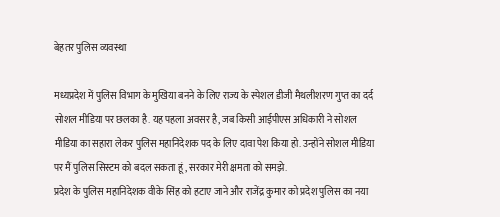बेहतर पुलिस व्यवस्था

मध्यप्रदेश में पुलिस विभाग के मुखिया बनने के लिए राज्य के स्पेशल डीजी मैथलीशरण गुप्त का दर्द सोशल मीडिया पर छलका है. यह पहला अवसर है, जब किसी आईपीएस अधिकारी ने सोशल मीडिया का सहारा लेकर पुलिस महानिदेशक पद के लिए दावा पेश किया हो. उन्होंने सोशल मीडिया पर मैं पुलिस सिस्टम को बदल सकता हूं, सरकार मेरी क्षमता को समझे.
प्रदेश के पुलिस महानिदेशक वीके सिंह को हटाए जाने और राजेंद्र कुमार को प्रदेश पुलिस का नया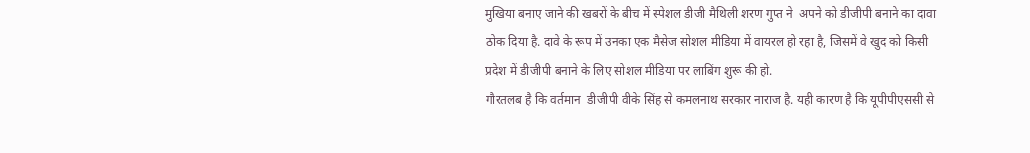मुखिया बनाए जाने की खबरों के बीच में स्पेशल डीजी मैथिली शरण गुप्त ने  अपने को डीजीपी बनाने का दावा ठोक दिया है. दावे के रूप में उनका एक मैसेज सोशल मीडिया में वायरल हो रहा है, जिसमें वे खुद को किसी प्रदेश में डीजीपी बनाने के लिए सोशल मीडिया पर लाबिंग शुरू की हो.
गौरतलब है कि वर्तमान  डीजीपी वीके सिंह से कमलनाथ सरकार नाराज है. यही कारण है कि यूपीपीएससी से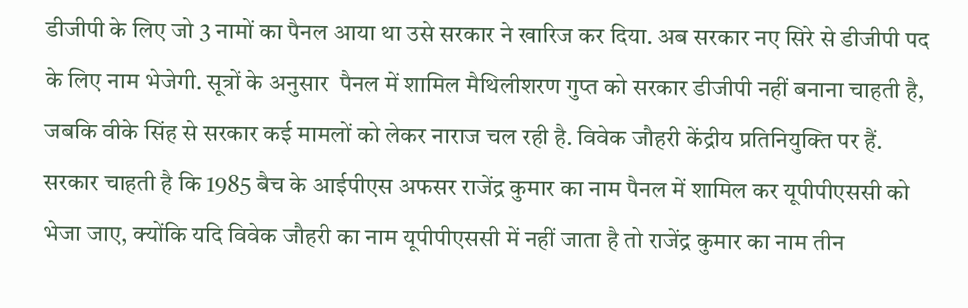डीजीपी के लिए जो 3 नामों का पैनल आया था उसे सरकार ने खारिज कर दिया. अब सरकार नए सिरे से डीजीपी पद के लिए नाम भेजेगी. सूत्रों के अनुसार  पैनल में शामिल मैथिलीशरण गुप्त को सरकार डीजीपी नहीं बनाना चाहती है, जबकि वीके सिंह से सरकार कई मामलों को लेकर नाराज चल रही है. विवेक जौहरी केंद्रीय प्रतिनियुक्ति पर हैं. सरकार चाहती है कि 1985 बैच के आईपीएस अफसर राजेंद्र कुमार का नाम पैनल में शामिल कर यूपीपीएससी को भेजा जाए, क्योंकि यदि विवेक जौहरी का नाम यूपीपीएससी में नहीं जाता है तो राजेंद्र कुमार का नाम तीन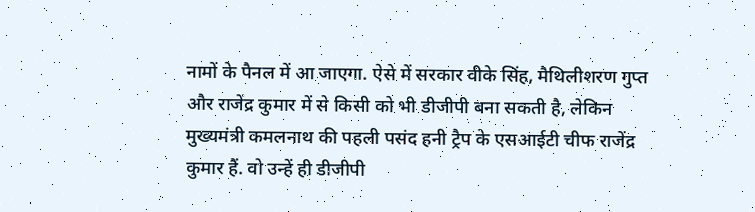नामों के पैनल में आ जाएगा. ऐसे में सरकार वीके सिंह, मैथिलीशरण गुप्त और राजेंद्र कुमार में से किसी को भी डीजीपी बना सकती है, लेकिन  मुख्यमंत्री कमलनाथ की पहली पसंद हनी ट्रैप के एसआईटी चीफ राजेंद्र कुमार हैं. वो उन्हें ही डीजीपी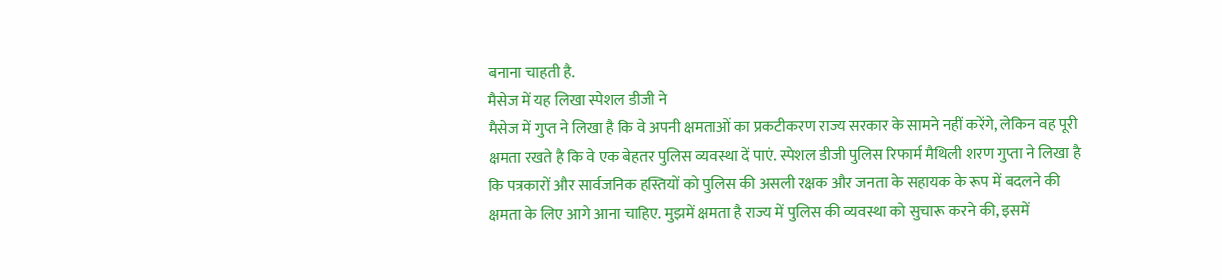बनाना चाहती है.
मैसेज में यह लिखा स्पेशल डीजी ने
मैसेज में गुप्त ने लिखा है कि वे अपनी क्षमताओं का प्रकटीकरण राज्य सरकार के सामने नहीं करेंगे, लेकिन वह पूरी क्षमता रखते है कि वे एक बेहतर पुलिस व्यवस्था दें पाएं. स्पेशल डीजी पुलिस रिफार्म मैथिली शरण गुप्ता ने लिखा है कि पत्रकारों और सार्वजनिक हस्तियों को पुलिस की असली रक्षक और जनता के सहायक के रूप में बदलने की क्षमता के लिए आगे आना चाहिए. मुझमें क्षमता है राज्य में पुलिस की व्यवस्था को सुचारू करने की, इसमें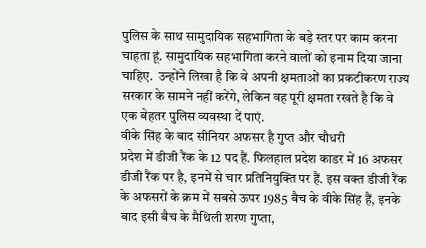पुलिस के साथ सामुदायिक सहभागिता के बड़े स्तर पर काम करना चाहता हूं. सामुदायिक सहभागिता करने वालों को इनाम दिया जाना चाहिए.  उन्होंने लिखा है कि वे अपनी क्षमताओं का प्रकटीकरण राज्य सरकार के सामने नहीं करेंगे, लेकिन वह पूरी क्षमता रखते है कि वे एक बेहतर पुलिस व्यवस्था दें पाएं.
वीके सिंह के बाद सीनियर अफसर है गुप्त और चौधरी
प्रदेश में डीजी रैंक के 12 पद हैं. फिलहाल प्रदेश काडर में 16 अफसर डीजी रैंक पर है, इनमें से चार प्रतिनियुक्ति पर हैं. इस वक्त डीजी रैंक के अफसरों के क्रम में सबसे ऊपर 1985 बैच के वीके सिंह हैं, इनके बाद इसी बैच के मैथिली शरण गुप्ता,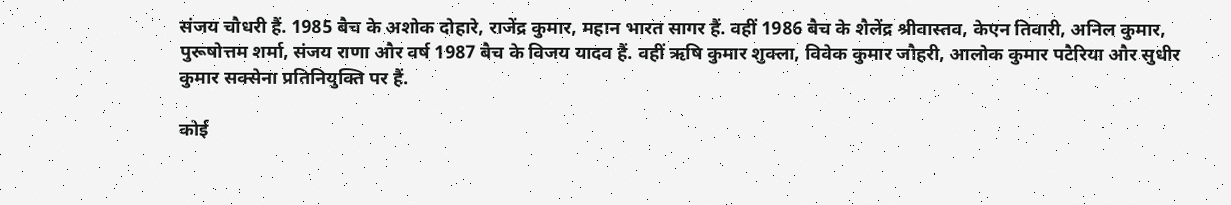संजय चौधरी हैं. 1985 बैच के अशोक दोहारे, राजेंद्र कुमार, महान भारत सागर हैं. वहीं 1986 बैच के शैलेंद्र श्रीवास्तव, केएन तिवारी, अनिल कुमार, पुरूषोत्तम शर्मा, संजय राणा और वर्ष 1987 बैच के विजय यादव हैं. वहीं ऋषि कुमार शुक्ला, विवेक कुमार जौहरी, आलोक कुमार पटैरिया और सुधीर कुमार सक्सेना प्रतिनियुक्ति पर हैं.

कोई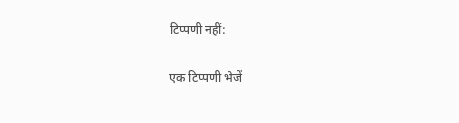टिप्पणी नहीं:

एक टिप्पणी भेजें